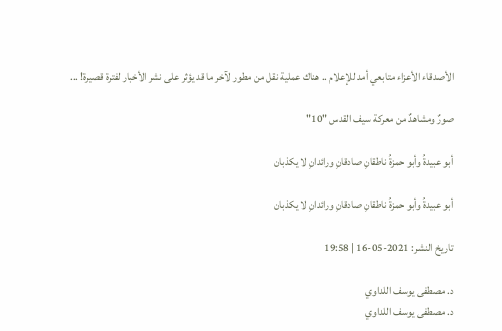الأصدقاء الأعزاء متابعي أمد للإعلام .. هناك عملية نقل من مطور لآخر ما قد يؤثر على نشر الأخبار لفترة قصيرة! ...

صورٌ ومشاهدٌ من معركة سيف القدس "10"

أبو عبيدةُ وأبو حمزةُ ناطقانِ صادقانِ ورائدانِ لا يكذبان

أبو عبيدةُ وأبو حمزةُ ناطقانِ صادقانِ ورائدانِ لا يكذبان

تاريخ النشر: 2021-05-16 | 19:58

د. مصطفى يوسف اللداوي
د. مصطفى يوسف اللداوي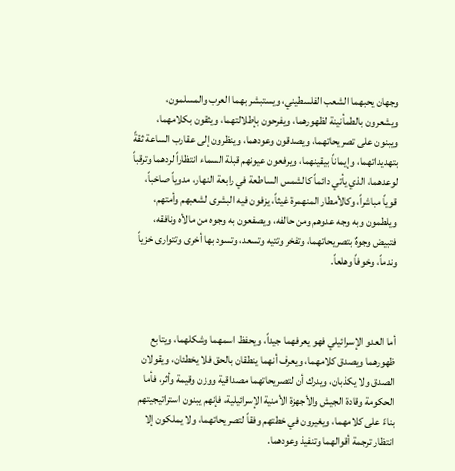وجهان يحبهما الشعب الفلسطيني، ويستبشر بهما العرب والمسلمون، ويشعرون بالطمأنينة لظهورهما، ويفرحون بإطلالتهما، ويثقون بكلامهما، ويبنون على تصريحاتهما، ويصدقون وعودهما، وينظرون إلى عقارب الساعة ثقةً بتهديداتهما، وإيماناً بيقينهما، ويرفعون عيونهم قبلة السماء انتظاراً لردهما وترقباً لوعدهما، الذي يأتي دائماً كالشمس الساطعة في رابعة النهار، مدوياً صاخباً، قوياً مباشراً، وكالأمطار المنهمرة غيثاً، يزفون فيه البشرى لشعبهم وأمتهم، ويلطمون وبه وجه عدوهم ومن حالفه، ويصفعون به وجوه من مالأه ونافقه، فتبيض وجوهٌ بتصريحاتهما، وتفخر وتتيه وتسعد، وتسود بها أخرى وتتوارى خزياً وندماً، وخوفاً وهلعاً.



أما العدو الإسرائيلي فهو يعرفهما جيداً، ويحفظ اسمهما وشكلهما، ويتابع ظهورهما ويصدق كلامهما، ويعرف أنهما ينطقان بالحق فلا يخطئان، ويقولان الصدق ولا يكذبان، ويدرك أن لتصريحاتهما مصداقية ووزن وقيمة وأثر، فأما الحكومة وقادة الجيش والأجهزة الأمنية الإسرائيلية، فإنهم يبنون استراتيجيتهم بناءً على كلامهما، ويغيرون في خطتهم وفقاً لتصريحاتهما، ولا يملكون إلا انتظار ترجمة أقوالهما وتنفيذ وعودهما.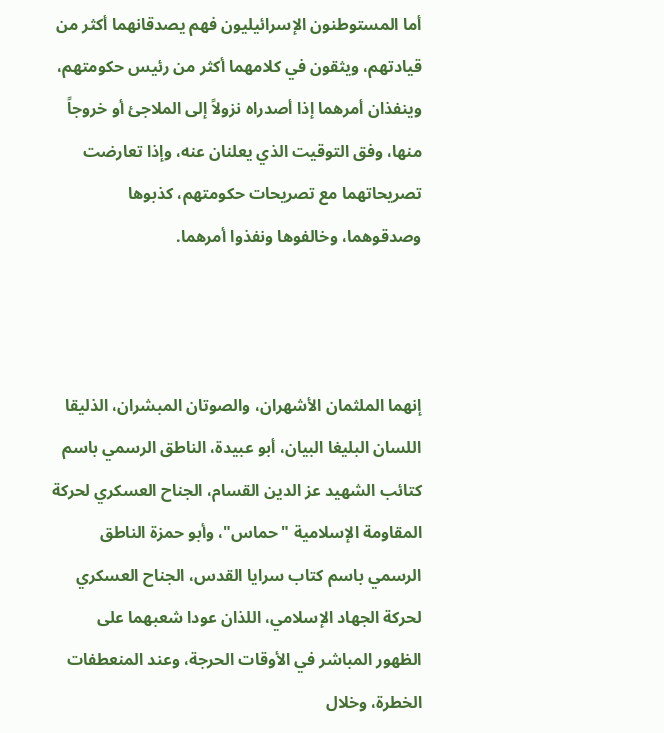أما المستوطنون الإسرائيليون فهم يصدقانهما أكثر من قيادتهم، ويثقون في كلامهما أكثر من رئيس حكومتهم، وينفذان أمرهما إذا أصدراه نزولاً إلى الملاجئ أو خروجاً منها، وفق التوقيت الذي يعلنان عنه، وإذا تعارضت تصريحاتهما مع تصريحات حكومتهم، كذبوها وصدقوهما، وخالفوها ونفذوا أمرهما.



إنهما الملثمان الأشهران، والصوتان المبشران، الذليقا اللسان البليغا البيان، أبو عبيدة، الناطق الرسمي باسم كتائب الشهيد عز الدين القسام، الجناح العسكري لحركة المقاومة الإسلامية "حماس"، وأبو حمزة الناطق الرسمي باسم كتاب سرايا القدس، الجناح العسكري لحركة الجهاد الإسلامي، اللذان عودا شعبهما على الظهور المباشر في الأوقات الحرجة، وعند المنعطفات الخطرة، وخلال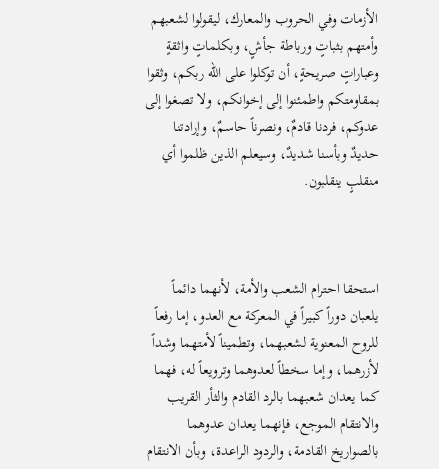الأزمات وفي الحروب والمعارك، ليقولوا لشعبهم وأمتهم بثباتٍ ورباطة جأشٍ، وبكلماتٍ واثقةٍ وعباراتٍ صريحةٍ، أن توكلوا على الله ربكم، وثقوا بمقاومتكم واطمئنوا إلى إخوانكم، ولا تصغوا إلى عدوكم، فردنا قادمٌ، ونصرناً حاسمٌ، وإرادتنا حديدٌ وبأسنا شديدٌ، وسيعلم الذين ظلموا أي منقلبٍ ينقلبون.



استحقا احترام الشعب والأمة، لأنهما دائماً يلعبان دوراً كبيراً في المعركة مع العدو، إما رفعاً للروح المعنوية لشعبهما، وتطميناً لأمتهما وشداً لأزرهما، وإما سخطاً لعدوهما وترويعاً له، فهما كما يعدان شعبهما بالرد القادم والثأر القريب والانتقام الموجع، فإنهما يعدان عدوهما بالصواريخ القادمة، والردود الراعدة، وبأن الانتقام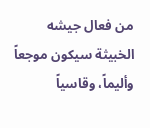من فعال جيشه الخبيثة سيكون موجعاً وأليماً، وقاسياً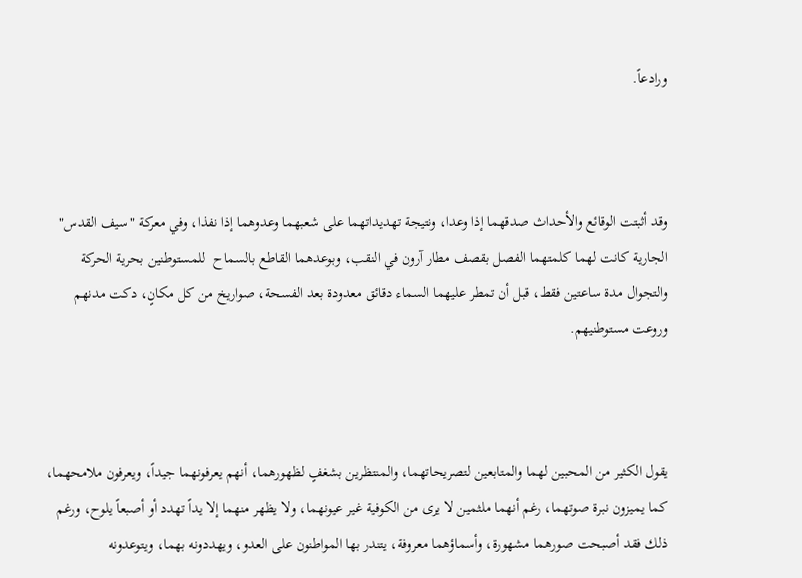ورادعاً.



وقد أثبتت الوقائع والأحداث صدقهما إذا وعدا، ونتيجة تهديداتهما على شعبهما وعدوهما إذا نفذا، وفي معركة "سيف القدس" الجارية كانت لهما كلمتهما الفصل بقصف مطار آرون في النقب، وبوعدهما القاطع بالسماح  للمستوطنين بحرية الحركة والتجوال مدة ساعتين فقط، قبل أن تمطر عليهما السماء دقائق معدودة بعد الفسحة، صواريخ من كل مكانٍ، دكت مدنهم وروعت مستوطنيهم.



يقول الكثير من المحبين لهما والمتابعين لتصريحاتهما، والمنتظرين بشغفٍ لظهورهما، أنهم يعرفونهما جيداً، ويعرفون ملامحهما، كما يميزون نبرة صوتهما، رغم أنهما ملثمين لا يرى من الكوفية غير عيونهما، ولا يظهر منهما إلا يداً تهدد أو أصبعاً يلوح، ورغم ذلك فقد أصبحت صورهما مشهورة، وأسماؤهما معروفة، يتندر بها المواطنون على العدو، ويهددونه بهما، ويتوعدونه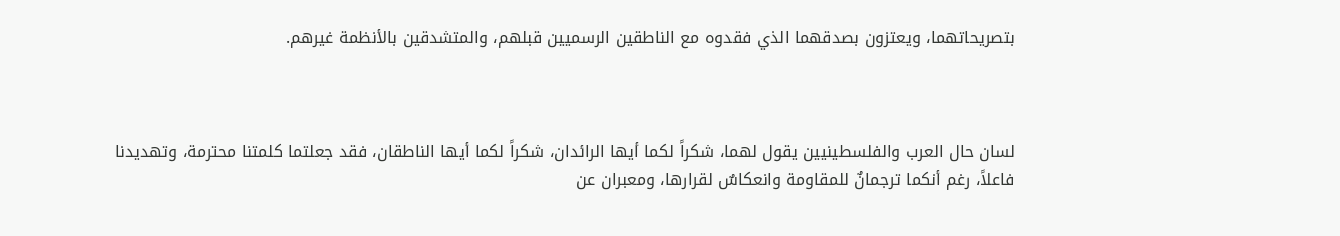بتصريحاتهما، ويعتزون بصدقهما الذي فقدوه مع الناطقين الرسميين قبلهم، والمتشدقين بالأنظمة غيرهم.



لسان حال العرب والفلسطينيين يقول لهما، شكراً لكما أيها الرائدان، شكراً لكما أيها الناطقان، فقد جعلتما كلمتنا محترمة، وتهديدنا فاعلاً، رغم أنكما ترجمانٌ للمقاومة وانعكاسٌ لقرارها، ومعبران عن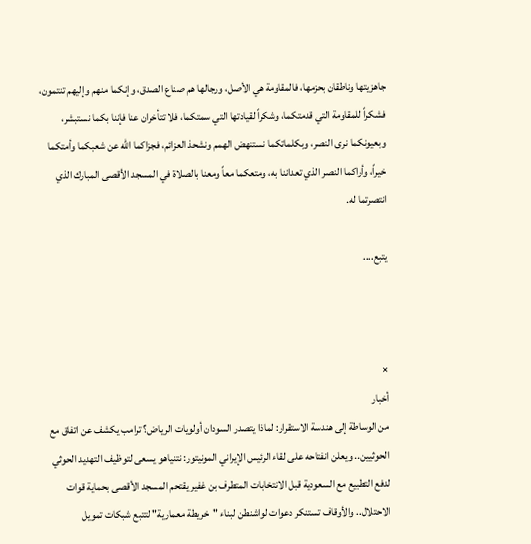جاهزيتها وناطقان بحزمها، فالمقاومة هي الأصل، ورجالها هم صناع الصدق، وإنكما منهم وإليهم تنتمون، فشكراً للمقاومة التي قدمتكما، وشكراً لقيادتها التي سمتكما، فلا تتأخران عنا فإننا بكما نستبشر، وبعيونكما نرى النصر، وبكلماتكما نستنهض الهمم ونشحذ العزائم، فجزاكما الله عن شعبكما وأمتكما خيراً، وأراكما النصر الذي تعداننا به، ومتعكما معاً ومعنا بالصلاة في المسجد الأقصى المبارك الذي انتصرتما له.

يتبع....



×
أخبار
من الوساطة إلى هندسة الاستقرار: لماذا يتصدر السودان أولويات الرياض؟ ترامب يكشف عن اتفاق مع الحوثيين.. ويعلن انفتاحه على لقاء الرئيس الإيراني المونيتور: نتنياهو يسعى لتوظيف التهديد الحوثي لدفع التطبيع مع السعودية قبل الانتخابات المتطرف بن غفير يقتحم المسجد الأقصى بحماية قوات الاحتلال.. والأوقاف تستنكر دعوات لواشنطن لبناء "خريطة معمارية" لتتبع شبكات تمويل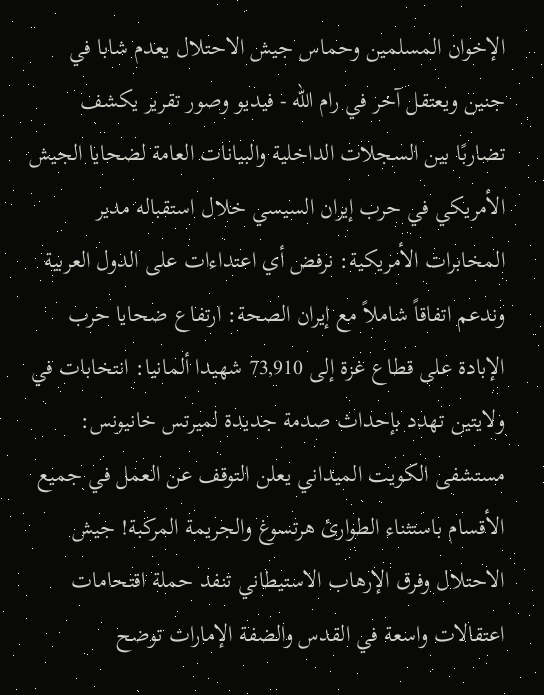الإخوان المسلمين وحماس جيش الاحتلال يعدم شابا في جنين ويعتقل آخر في رام الله - فيديو وصور تقرير يكشف تضاربًا بين السجلات الداخلية والبيانات العامة لضحايا الجيش الأمريكي في حرب إيران السيسي خلال استقباله مدير المخابرات الأمريكية: نرفض أي اعتداءات على الدول العربية وندعم اتفاقاً شاملاً مع إيران الصحة: ارتفاع ضحايا حرب الإبادة على قطاع غزة إلى 73,910 شهيدا ألمانيا: انتخابات في ولايتين تهدد بإحداث صدمة جديدة لميرتس خانيونس: مستشفى الكويت الميداني يعلن التوقف عن العمل في جميع الأقسام باستثناء الطوارئ هرتسوغ والجريمة المركبة! جيش الاحتلال وفرق الإرهاب الاستيطاني تنفد حملة اقتحامات اعتقالات واسعة في القدس والضفة الإمارات توضح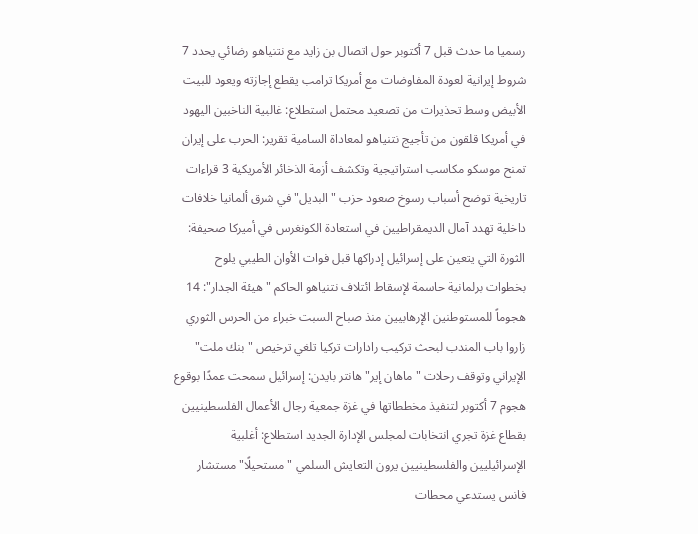رسميا ما حدث قبل 7 أكتوبر حول اتصال بن زايد مع نتنياهو رضائي يحدد 7 شروط إيرانية لعودة المفاوضات مع أمريكا ترامب يقطع إجازته ويعود للبيت الأبيض وسط تحذيرات من تصعيد محتمل استطلاع: غالبية الناخبين اليهود في أمريكا قلقون من تأجيج نتنياهو لمعاداة السامية تقرير: الحرب على إيران تمنح موسكو مكاسب استراتيجية وتكشف أزمة الذخائر الأمريكية 3 قراءات تاريخية توضح أسباب رسوخ صعود حزب "البديل" في شرق ألمانيا خلافات داخلية تهدد آمال الديمقراطيين في استعادة الكونغرس في أميركا صحيفة: الثورة التي يتعين على إسرائيل إدراكها قبل فوات الأوان الطيبي يلوح بخطوات برلمانية حاسمة لإسقاط ائتلاف نتنياهو الحاكم "هيئة الجدار": 14 هجوماً للمستوطنين الإرهابيين منذ صباح السبت خبراء من الحرس الثوري زاروا باب المندب لبحث تركيب رادارات تركيا تلغي ترخيص "بنك ملت" الإيراني وتوقف رحلات "ماهان إير" هانتر بايدن: إسرائيل سمحت عمدًا بوقوع هجوم 7 أكتوبر لتنفيذ مخططاتها في غزة جمعية رجال الأعمال الفلسطينيين بقطاع غزة تجري انتخابات لمجلس الإدارة الجديد استطلاع: أغلبية الإسرائيليين والفلسطينيين يرون التعايش السلمي "مستحيلًا" مستشار فانس يستدعي محطات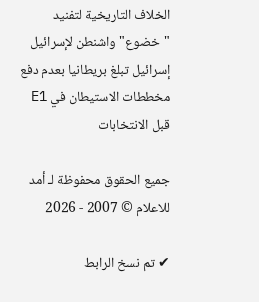الخلاف التاريخية لتفنيد "خضوع" واشنطن لإسرائيل إسرائيل تبلغ بريطانيا بعدم دفع مخططات الاستيطان في E1 قبل الانتخابات

جميع الحقوق محفوظة لـ أمد للاعلام © 2007 - 2026

✔ تم نسخ الرابط